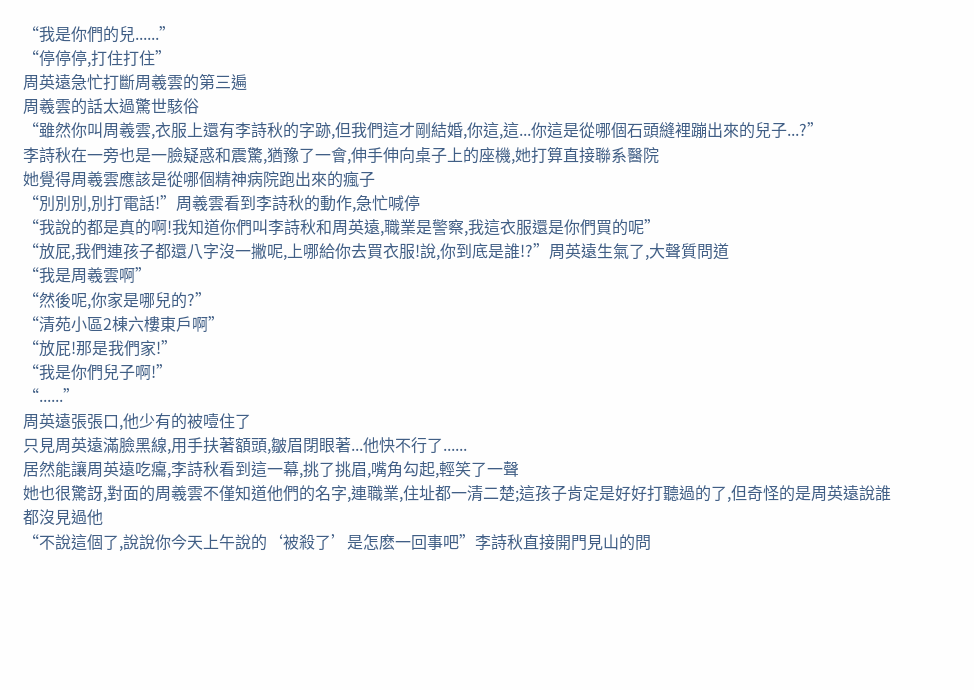“我是你們的兒......”
“停停停,打住打住”
周英遠急忙打斷周羲雲的第三遍
周羲雲的話太過驚世駭俗
“雖然你叫周羲雲,衣服上還有李詩秋的字跡,但我們這才剛結婚,你這,這...你這是從哪個石頭縫裡蹦出來的兒子...?”
李詩秋在一旁也是一臉疑惑和震驚,猶豫了一會,伸手伸向桌子上的座機,她打算直接聯系醫院
她覺得周羲雲應該是從哪個精神病院跑出來的瘋子
“別別別,別打電話!”周羲雲看到李詩秋的動作,急忙喊停
“我說的都是真的啊!我知道你們叫李詩秋和周英遠,職業是警察,我這衣服還是你們買的呢”
“放屁,我們連孩子都還八字沒一撇呢,上哪給你去買衣服!說,你到底是誰!?”周英遠生氣了,大聲質問道
“我是周羲雲啊”
“然後呢,你家是哪兒的?”
“清苑小區2棟六樓東戶啊”
“放屁!那是我們家!”
“我是你們兒子啊!”
“......”
周英遠張張口,他少有的被噎住了
只見周英遠滿臉黑線,用手扶著額頭,皺眉閉眼著...他快不行了......
居然能讓周英遠吃癟,李詩秋看到這一幕,挑了挑眉,嘴角勾起,輕笑了一聲
她也很驚訝,對面的周羲雲不僅知道他們的名字,連職業,住址都一清二楚;這孩子肯定是好好打聽過的了,但奇怪的是周英遠說誰都沒見過他
“不說這個了,說說你今天上午說的‘被殺了’是怎麽一回事吧”李詩秋直接開門見山的問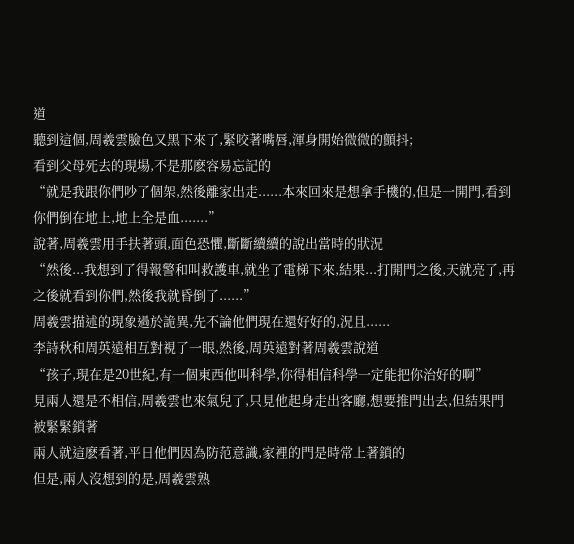道
聽到這個,周羲雲臉色又黑下來了,緊咬著嘴唇,渾身開始微微的顫抖;
看到父母死去的現場,不是那麽容易忘記的
“就是我跟你們吵了個架,然後離家出走......本來回來是想拿手機的,但是一開門,看到你們倒在地上,地上全是血.......”
說著,周羲雲用手扶著頭,面色恐懼,斷斷續續的說出當時的狀況
“然後...我想到了得報警和叫救護車,就坐了電梯下來,結果...打開門之後,天就亮了,再之後就看到你們,然後我就昏倒了......”
周羲雲描述的現象過於詭異,先不論他們現在還好好的,況且......
李詩秋和周英遠相互對視了一眼,然後,周英遠對著周羲雲說道
“孩子,現在是20世紀,有一個東西他叫科學,你得相信科學一定能把你治好的啊”
見兩人還是不相信,周羲雲也來氣兒了,只見他起身走出客廳,想要推門出去,但結果門被緊緊鎖著
兩人就這麽看著,平日他們因為防范意識,家裡的門是時常上著鎖的
但是,兩人沒想到的是,周羲雲熟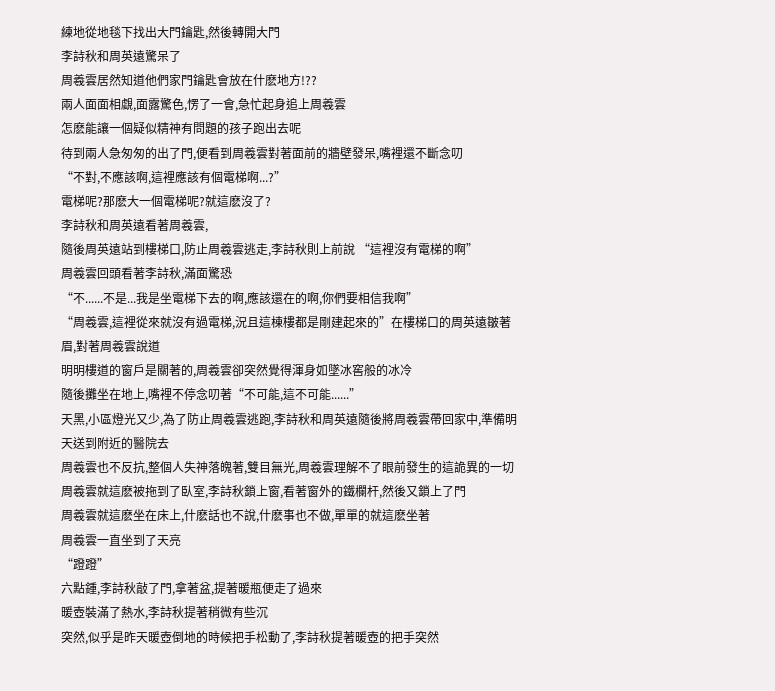練地從地毯下找出大門鑰匙,然後轉開大門
李詩秋和周英遠驚呆了
周羲雲居然知道他們家門鑰匙會放在什麽地方!??
兩人面面相覷,面露驚色,愣了一會,急忙起身追上周羲雲
怎麽能讓一個疑似精神有問題的孩子跑出去呢
待到兩人急匆匆的出了門,便看到周羲雲對著面前的牆壁發呆,嘴裡還不斷念叨
“不對,不應該啊,這裡應該有個電梯啊...?”
電梯呢?那麽大一個電梯呢?就這麽沒了?
李詩秋和周英遠看著周羲雲,
隨後周英遠站到樓梯口,防止周羲雲逃走,李詩秋則上前說 “這裡沒有電梯的啊”
周羲雲回頭看著李詩秋,滿面驚恐
“不......不是...我是坐電梯下去的啊,應該還在的啊,你們要相信我啊”
“周羲雲,這裡從來就沒有過電梯,況且這棟樓都是剛建起來的”在樓梯口的周英遠皺著眉,對著周羲雲說道
明明樓道的窗戶是關著的,周羲雲卻突然覺得渾身如墜冰窖般的冰冷
隨後攤坐在地上,嘴裡不停念叨著“不可能,這不可能......”
天黑,小區燈光又少,為了防止周羲雲逃跑,李詩秋和周英遠隨後將周羲雲帶回家中,準備明天送到附近的醫院去
周羲雲也不反抗,整個人失神落魄著,雙目無光,周羲雲理解不了眼前發生的這詭異的一切
周羲雲就這麽被拖到了臥室,李詩秋鎖上窗,看著窗外的鐵欄杆,然後又鎖上了門
周羲雲就這麽坐在床上,什麽話也不說,什麽事也不做,單單的就這麽坐著
周羲雲一直坐到了天亮
“蹬蹬”
六點鍾,李詩秋敲了門,拿著盆,提著暖瓶便走了過來
暖壺裝滿了熱水,李詩秋提著稍微有些沉
突然,似乎是昨天暖壺倒地的時候把手松動了,李詩秋提著暖壺的把手突然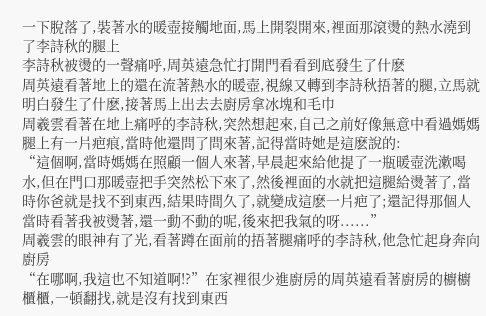一下脫落了,裝著水的暖壺接觸地面,馬上開裂開來,裡面那滾燙的熱水澆到了李詩秋的腿上
李詩秋被燙的一聲痛呼,周英遠急忙打開門看看到底發生了什麽
周英遠看著地上的還在流著熱水的暖壺,視線又轉到李詩秋捂著的腿,立馬就明白發生了什麽,接著馬上出去去廚房拿冰塊和毛巾
周羲雲看著在地上痛呼的李詩秋,突然想起來,自己之前好像無意中看過媽媽腿上有一片疤痕,當時他還問了問來著,記得當時她是這麽說的:
“這個啊,當時媽媽在照顧一個人來著,早晨起來給他提了一瓶暖壺洗漱喝水,但在門口那暖壺把手突然松下來了,然後裡面的水就把這腿給燙著了,當時你爸就是找不到東西,結果時間久了,就變成這麽一片疤了;還記得那個人當時看著我被燙著,還一動不動的呢,後來把我氣的呀......”
周羲雲的眼神有了光,看著蹲在面前的捂著腿痛呼的李詩秋,他急忙起身奔向廚房
“在哪啊,我這也不知道啊!?”在家裡很少進廚房的周英遠看著廚房的櫥櫥櫃櫃,一頓翻找,就是沒有找到東西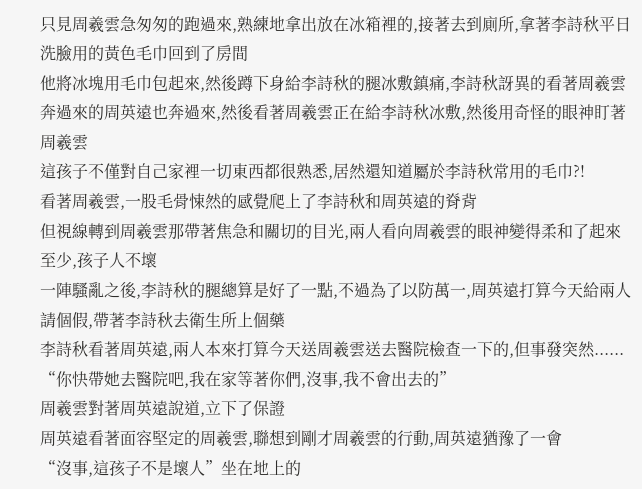只見周羲雲急匆匆的跑過來,熟練地拿出放在冰箱裡的,接著去到廁所,拿著李詩秋平日洗臉用的黃色毛巾回到了房間
他將冰塊用毛巾包起來,然後蹲下身給李詩秋的腿冰敷鎮痛,李詩秋訝異的看著周羲雲
奔過來的周英遠也奔過來,然後看著周羲雲正在給李詩秋冰敷,然後用奇怪的眼神盯著周羲雲
這孩子不僅對自己家裡一切東西都很熟悉,居然還知道屬於李詩秋常用的毛巾?!
看著周羲雲,一股毛骨悚然的感覺爬上了李詩秋和周英遠的脊背
但視線轉到周羲雲那帶著焦急和關切的目光,兩人看向周羲雲的眼神變得柔和了起來
至少,孩子人不壞
一陣騷亂之後,李詩秋的腿總算是好了一點,不過為了以防萬一,周英遠打算今天給兩人請個假,帶著李詩秋去衛生所上個藥
李詩秋看著周英遠,兩人本來打算今天送周羲雲送去醫院檢查一下的,但事發突然......
“你快帶她去醫院吧,我在家等著你們,沒事,我不會出去的”
周羲雲對著周英遠說道,立下了保證
周英遠看著面容堅定的周羲雲,聯想到剛才周羲雲的行動,周英遠猶豫了一會
“沒事,這孩子不是壞人”坐在地上的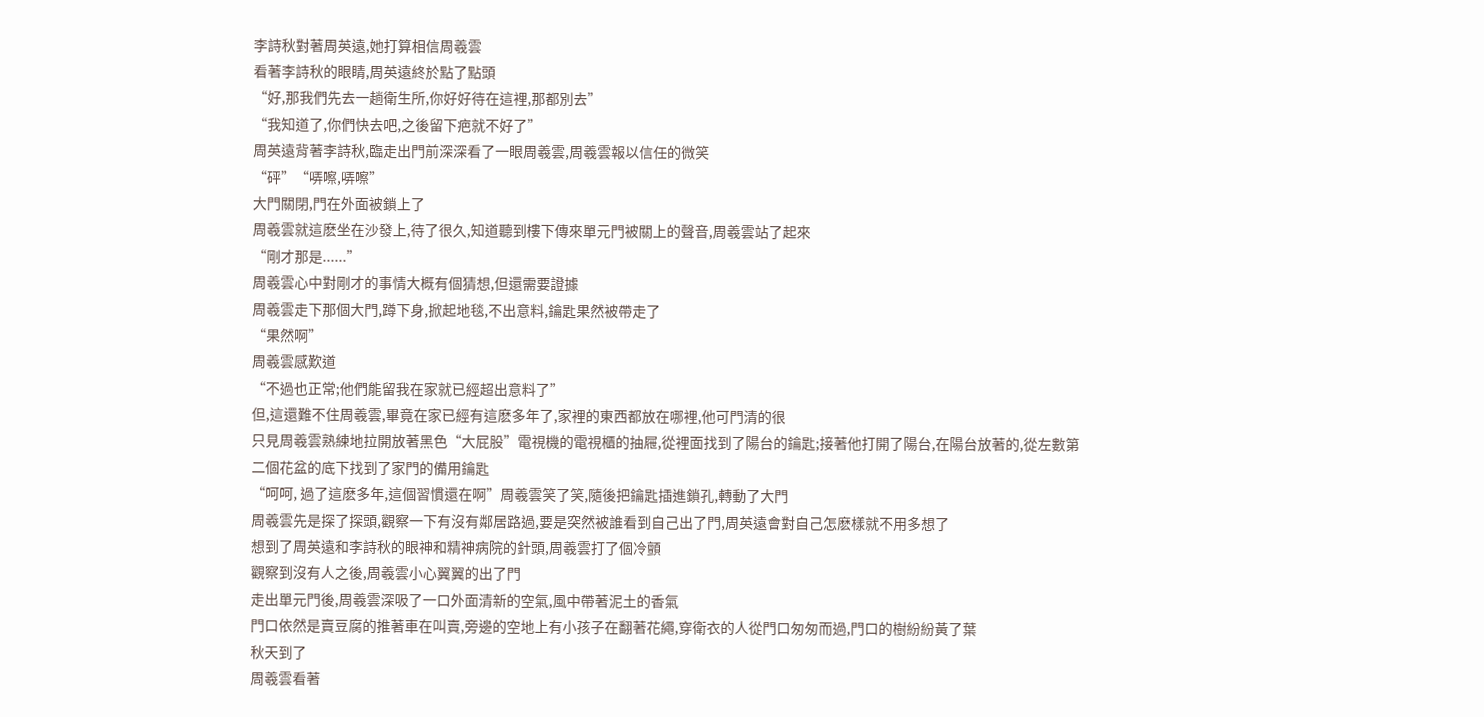李詩秋對著周英遠,她打算相信周羲雲
看著李詩秋的眼睛,周英遠終於點了點頭
“好,那我們先去一趟衛生所,你好好待在這裡,那都別去”
“我知道了,你們快去吧,之後留下疤就不好了”
周英遠背著李詩秋,臨走出門前深深看了一眼周羲雲,周羲雲報以信任的微笑
“砰”“哢嚓,哢嚓”
大門關閉,門在外面被鎖上了
周羲雲就這麽坐在沙發上,待了很久,知道聽到樓下傳來單元門被關上的聲音,周羲雲站了起來
“剛才那是......”
周羲雲心中對剛才的事情大概有個猜想,但還需要證據
周羲雲走下那個大門,蹲下身,掀起地毯,不出意料,鑰匙果然被帶走了
“果然啊”
周羲雲感歎道
“不過也正常;他們能留我在家就已經超出意料了”
但,這還難不住周羲雲,畢竟在家已經有這麽多年了,家裡的東西都放在哪裡,他可門清的很
只見周羲雲熟練地拉開放著黑色“大屁股”電視機的電視櫃的抽屜,從裡面找到了陽台的鑰匙;接著他打開了陽台,在陽台放著的,從左數第二個花盆的底下找到了家門的備用鑰匙
“呵呵, 過了這麽多年,這個習慣還在啊”周羲雲笑了笑,隨後把鑰匙插進鎖孔,轉動了大門
周羲雲先是探了探頭,觀察一下有沒有鄰居路過,要是突然被誰看到自己出了門,周英遠會對自己怎麽樣就不用多想了
想到了周英遠和李詩秋的眼神和精神病院的針頭,周羲雲打了個冷顫
觀察到沒有人之後,周羲雲小心翼翼的出了門
走出單元門後,周羲雲深吸了一口外面清新的空氣,風中帶著泥土的香氣
門口依然是賣豆腐的推著車在叫賣,旁邊的空地上有小孩子在翻著花繩,穿衛衣的人從門口匆匆而過,門口的樹紛紛黃了葉
秋天到了
周羲雲看著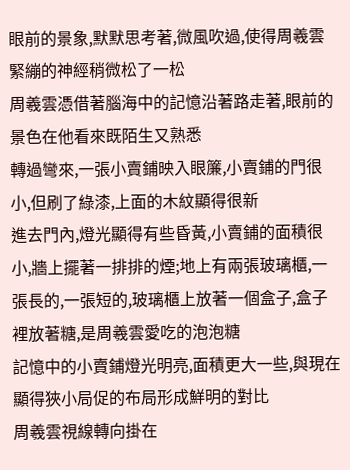眼前的景象,默默思考著,微風吹過,使得周羲雲緊繃的神經稍微松了一松
周羲雲憑借著腦海中的記憶沿著路走著,眼前的景色在他看來既陌生又熟悉
轉過彎來,一張小賣鋪映入眼簾,小賣鋪的門很小,但刷了綠漆,上面的木紋顯得很新
進去門內,燈光顯得有些昏黃,小賣鋪的面積很小,牆上擺著一排排的煙;地上有兩張玻璃櫃,一張長的,一張短的,玻璃櫃上放著一個盒子,盒子裡放著糖,是周羲雲愛吃的泡泡糖
記憶中的小賣鋪燈光明亮,面積更大一些,與現在顯得狹小局促的布局形成鮮明的對比
周羲雲視線轉向掛在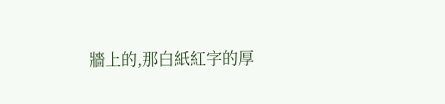牆上的,那白紙紅字的厚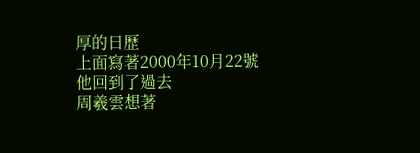厚的日歷
上面寫著2000年10月22號
他回到了過去
周羲雲想著